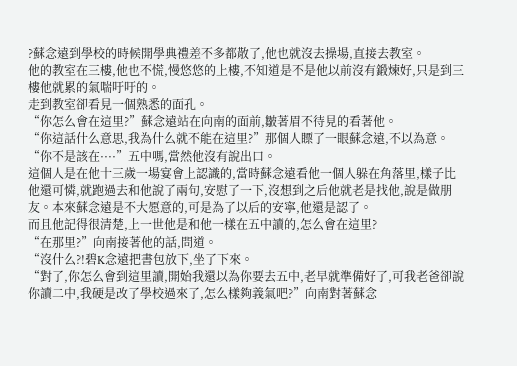?蘇念遠到學校的時候開學典禮差不多都散了,他也就沒去操場,直接去教室。
他的教室在三樓,他也不慌,慢悠悠的上樓,不知道是不是他以前沒有鍛煉好,只是到三樓他就累的氣喘吁吁的。
走到教室卻看見一個熟悉的面孔。
“你怎么會在這里?”蘇念遠站在向南的面前,皺著眉不待見的看著他。
“你這話什么意思,我為什么就不能在這里?”那個人瞟了一眼蘇念遠,不以為意。
“你不是該在····”五中嗎,當然他沒有說出口。
這個人是在他十三歲一場宴會上認識的,當時蘇念遠看他一個人躲在角落里,樣子比他還可憐,就跑過去和他說了兩句,安慰了一下,沒想到之后他就老是找他,說是做朋友。本來蘇念遠是不大愿意的,可是為了以后的安寧,他還是認了。
而且他記得很清楚,上一世他是和他一樣在五中讀的,怎么會在這里?
“在那里?”向南接著他的話,問道。
“沒什么?!碧K念遠把書包放下,坐了下來。
“對了,你怎么會到這里讀,開始我還以為你要去五中,老早就準備好了,可我老爸卻說你讀二中,我硬是改了學校過來了,怎么樣夠義氣吧?”向南對著蘇念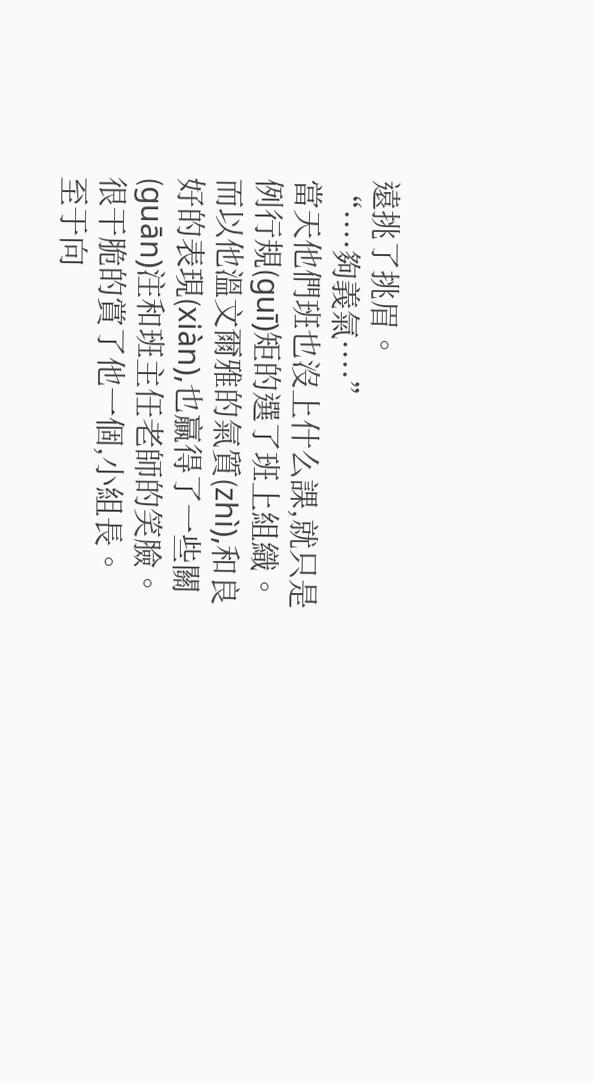遠挑了挑眉。
“····夠義氣····”
當天他們班也沒上什么課,就只是例行規(guī)矩的選了班上組織。而以他溫文爾雅的氣質(zhì),和良好的表現(xiàn),也贏得了一些關(guān)注和班主任老師的笑臉。很干脆的賞了他一個,小組長。
至于向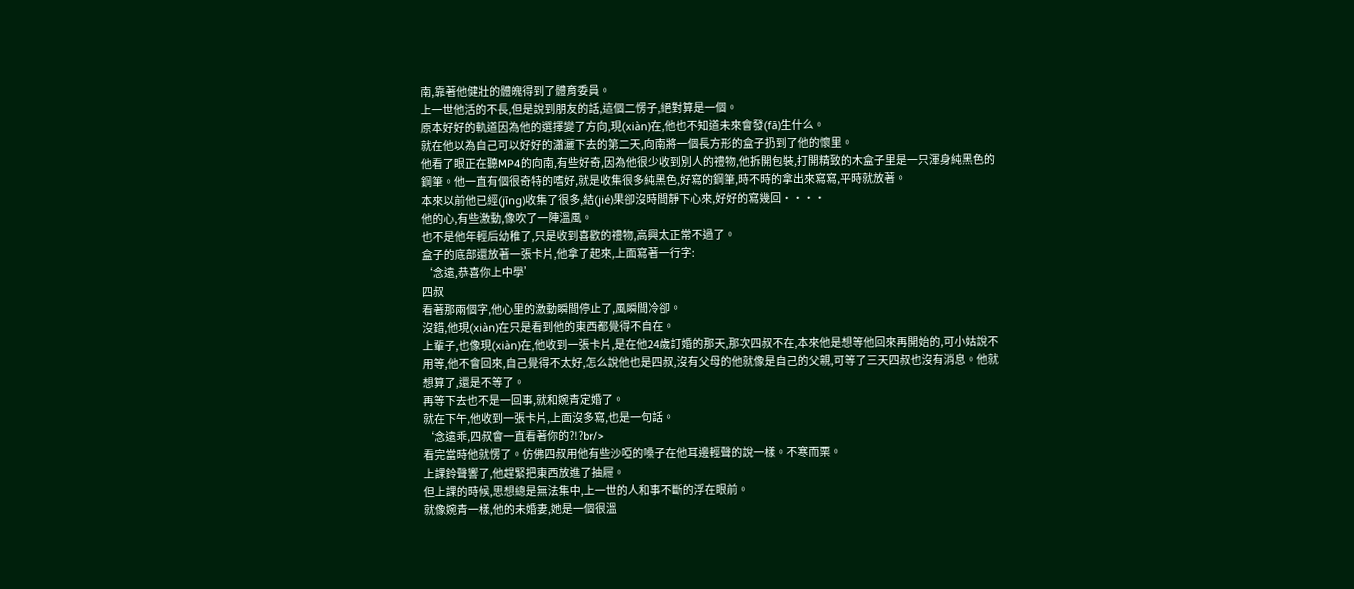南,靠著他健壯的體魄得到了體育委員。
上一世他活的不長,但是說到朋友的話,這個二愣子,絕對算是一個。
原本好好的軌道因為他的選擇變了方向,現(xiàn)在,他也不知道未來會發(fā)生什么。
就在他以為自己可以好好的瀟灑下去的第二天,向南將一個長方形的盒子扔到了他的懷里。
他看了眼正在聽MP4的向南,有些好奇,因為他很少收到別人的禮物,他拆開包裝,打開精致的木盒子里是一只渾身純黑色的鋼筆。他一直有個很奇特的嗜好,就是收集很多純黑色,好寫的鋼筆,時不時的拿出來寫寫,平時就放著。
本來以前他已經(jīng)收集了很多,結(jié)果卻沒時間靜下心來,好好的寫幾回····
他的心,有些激動,像吹了一陣溫風。
也不是他年輕后幼稚了,只是收到喜歡的禮物,高興太正常不過了。
盒子的底部還放著一張卡片,他拿了起來,上面寫著一行字:
‘念遠,恭喜你上中學’
四叔
看著那兩個字,他心里的激動瞬間停止了,風瞬間冷卻。
沒錯,他現(xiàn)在只是看到他的東西都覺得不自在。
上輩子,也像現(xiàn)在,他收到一張卡片,是在他24歲訂婚的那天,那次四叔不在,本來他是想等他回來再開始的,可小姑說不用等,他不會回來,自己覺得不太好,怎么說他也是四叔,沒有父母的他就像是自己的父親,可等了三天四叔也沒有消息。他就想算了,還是不等了。
再等下去也不是一回事,就和婉青定婚了。
就在下午,他收到一張卡片,上面沒多寫,也是一句話。
‘念遠乖,四叔會一直看著你的?!?br/>
看完當時他就愣了。仿佛四叔用他有些沙啞的嗓子在他耳邊輕聲的說一樣。不寒而栗。
上課鈴聲響了,他趕緊把東西放進了抽屜。
但上課的時候,思想總是無法集中,上一世的人和事不斷的浮在眼前。
就像婉青一樣,他的未婚妻,她是一個很溫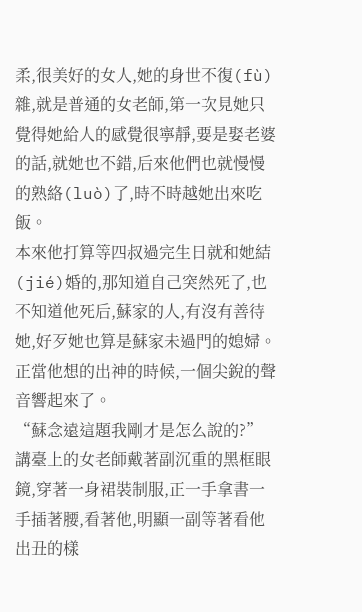柔,很美好的女人,她的身世不復(fù)雜,就是普通的女老師,第一次見她只覺得她給人的感覺很寧靜,要是娶老婆的話,就她也不錯,后來他們也就慢慢的熟絡(luò)了,時不時越她出來吃飯。
本來他打算等四叔過完生日就和她結(jié)婚的,那知道自己突然死了,也不知道他死后,蘇家的人,有沒有善待她,好歹她也算是蘇家未過門的媳婦。
正當他想的出神的時候,一個尖銳的聲音響起來了。
“蘇念遠這題我剛才是怎么說的?”講臺上的女老師戴著副沉重的黑框眼鏡,穿著一身裙裝制服,正一手拿書一手插著腰,看著他,明顯一副等著看他出丑的樣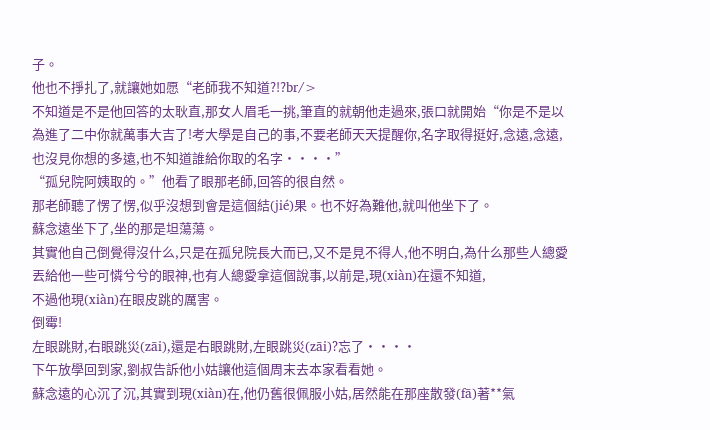子。
他也不掙扎了,就讓她如愿“老師我不知道?!?br/>
不知道是不是他回答的太耿直,那女人眉毛一挑,筆直的就朝他走過來,張口就開始“你是不是以為進了二中你就萬事大吉了!考大學是自己的事,不要老師天天提醒你,名字取得挺好,念遠,念遠,也沒見你想的多遠,也不知道誰給你取的名字····”
“孤兒院阿姨取的。”他看了眼那老師,回答的很自然。
那老師聽了愣了愣,似乎沒想到會是這個結(jié)果。也不好為難他,就叫他坐下了。
蘇念遠坐下了,坐的那是坦蕩蕩。
其實他自己倒覺得沒什么,只是在孤兒院長大而已,又不是見不得人,他不明白,為什么那些人總愛丟給他一些可憐兮兮的眼神,也有人總愛拿這個說事,以前是,現(xiàn)在還不知道,
不過他現(xiàn)在眼皮跳的厲害。
倒霉!
左眼跳財,右眼跳災(zāi),還是右眼跳財,左眼跳災(zāi)?忘了····
下午放學回到家,劉叔告訴他小姑讓他這個周末去本家看看她。
蘇念遠的心沉了沉,其實到現(xiàn)在,他仍舊很佩服小姑,居然能在那座散發(fā)著**氣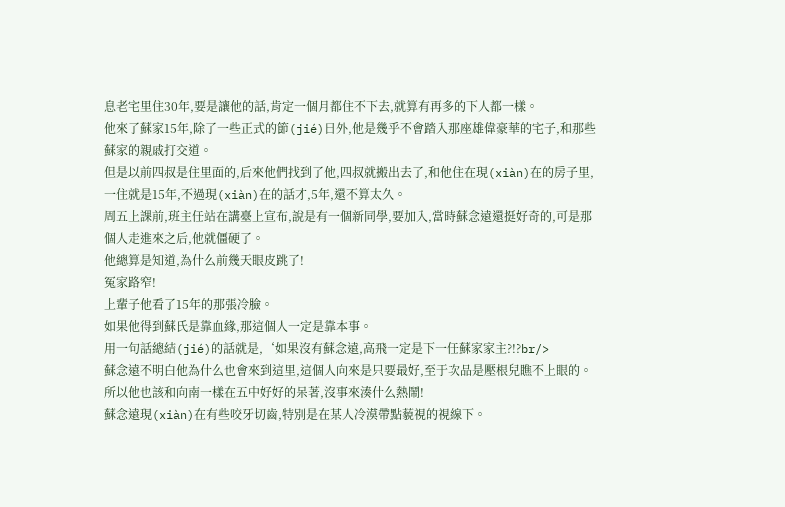息老宅里住30年,要是讓他的話,肯定一個月都住不下去,就算有再多的下人都一樣。
他來了蘇家15年,除了一些正式的節(jié)日外,他是幾乎不會踏入那座雄偉豪華的宅子,和那些蘇家的親戚打交道。
但是以前四叔是住里面的,后來他們找到了他,四叔就搬出去了,和他住在現(xiàn)在的房子里,一住就是15年,不過現(xiàn)在的話才,5年,還不算太久。
周五上課前,班主任站在講臺上宣布,說是有一個新同學,要加入,當時蘇念遠還挺好奇的,可是那個人走進來之后,他就僵硬了。
他總算是知道,為什么前幾天眼皮跳了!
冤家路窄!
上輩子他看了15年的那張冷臉。
如果他得到蘇氏是靠血緣,那這個人一定是靠本事。
用一句話總結(jié)的話就是,‘如果沒有蘇念遠,高飛一定是下一任蘇家家主?!?br/>
蘇念遠不明白他為什么也會來到這里,這個人向來是只要最好,至于次品是壓根兒瞧不上眼的。所以他也該和向南一樣在五中好好的呆著,沒事來湊什么熱鬧!
蘇念遠現(xiàn)在有些咬牙切齒,特別是在某人冷漠帶點藐視的視線下。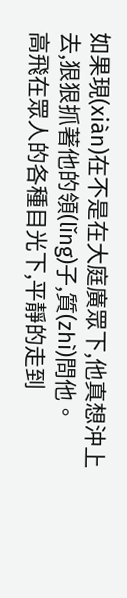如果現(xiàn)在不是在大庭廣眾下,他真想沖上去,狠狠抓著他的領(lǐng)子,質(zhì)問他。
高飛在眾人的各種目光下,平靜的走到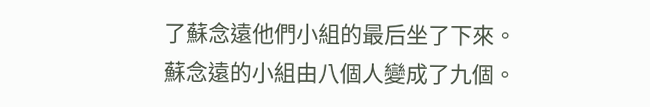了蘇念遠他們小組的最后坐了下來。
蘇念遠的小組由八個人變成了九個。